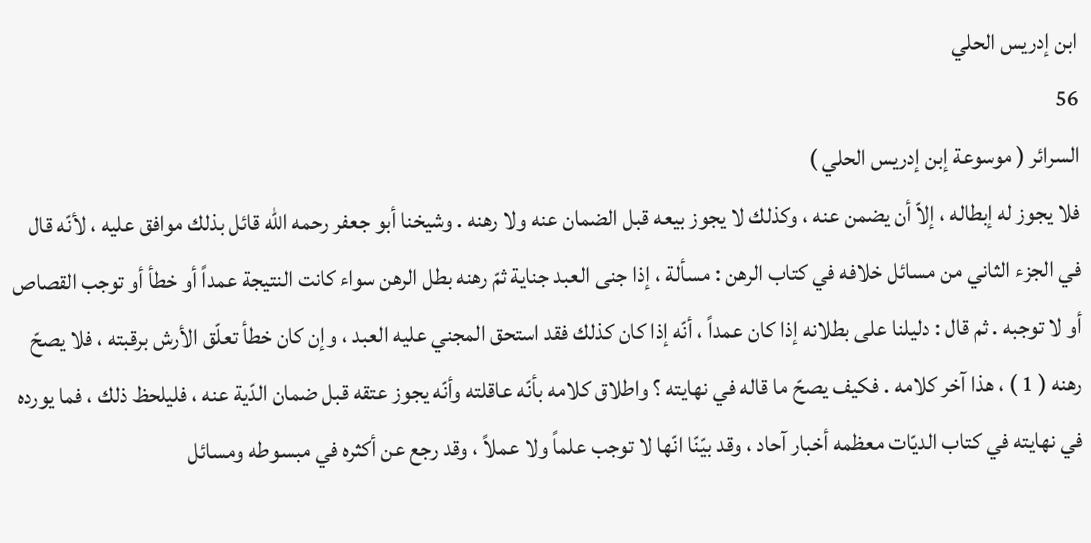ابن إدريس الحلي
56
السرائر ( موسوعة إبن إدريس الحلي )
فلا يجوز له إبطاله ، إلاّ أن يضمن عنه ، وكذلك لا يجوز بيعه قبل الضمان عنه ولا رهنه . وشيخنا أبو جعفر رحمه الله قائل بذلك موافق عليه ، لأنّه قال في الجزء الثاني من مسائل خلافه في كتاب الرهن : مسألة ، إذا جنى العبد جناية ثمّ رهنه بطل الرهن سواء كانت النتيجة عمداً أو خطأ أو توجب القصاص أو لا توجبه . ثم قال : دليلنا على بطلانه إذا كان عمداً ، أنّه إذا كان كذلك فقد استحق المجني عليه العبد ، وإن كان خطأ تعلّق الأرش برقبته ، فلا يصحّ رهنه ( 1 ) ، هذا آخر كلامه . فكيف يصحّ ما قاله في نهايته ؟ واطلاق كلامه بأنّه عاقلته وأنّه يجوز عتقه قبل ضمان الدّية عنه ، فليلحظ ذلك ، فما يورده في نهايته في كتاب الديّات معظمه أخبار آحاد ، وقد بيّنّا انّها لا توجب علماً ولا عملاً ، وقد رجع عن أكثره في مبسوطه ومسائل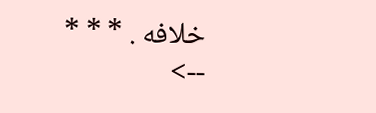خلافه . * * *
-->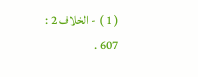( 1 ) - الخلاف 2 : 607 .